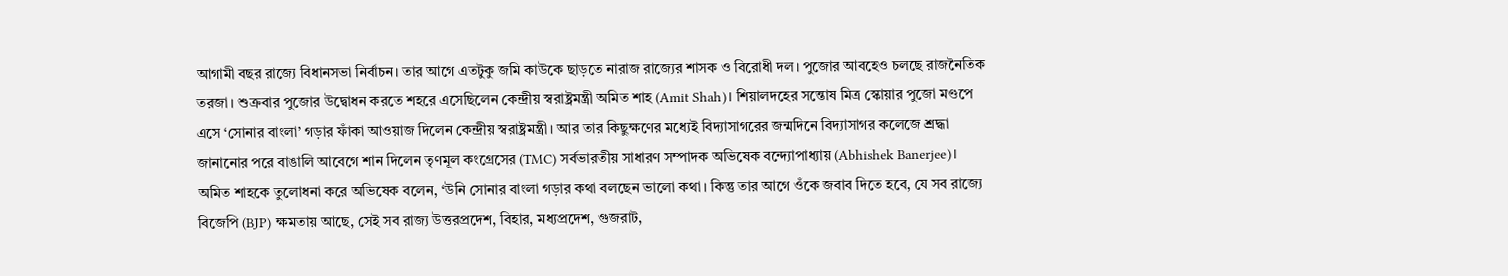আগামী বছর রাজ্যে বিধানসভা নির্বাচন। তার আগে এতটুকু জমি কাউকে ছাড়তে নারাজ রাজ্যের শাসক ও বিরোধী দল। পুজোর আবহেও চলছে রাজনৈতিক তরজা। শুক্রবার পুজোর উদ্বোধন করতে শহরে এসেছিলেন কেন্দ্রীয় স্বরাষ্ট্রমন্ত্রী অমিত শাহ (Amit Shah)। শিয়ালদহের সন্তোষ মিত্র স্কোয়ার পুজো মণ্ডপে এসে ‘সোনার বাংলা’ গড়ার ফাঁকা আওয়াজ দিলেন কেন্দ্রীয় স্বরাষ্ট্রমন্ত্রী। আর তার কিছুক্ষণের মধ্যেই বিদ্যাসাগরের জন্মদিনে বিদ্যাসাগর কলেজে শ্রদ্ধা জানানোর পরে বাঙালি আবেগে শান দিলেন তৃণমূল কংগ্রেসের (TMC) সর্বভারতীয় সাধারণ সম্পাদক অভিষেক বন্দ্যোপাধ্যায় (Abhishek Banerjee)।
অমিত শাহকে তুলোধনা করে অভিষেক বলেন, ‘উনি সোনার বাংলা গড়ার কথা বলছেন ভালো কথা। কিন্তু তার আগে ওঁকে জবাব দিতে হবে, যে সব রাজ্যে বিজেপি (BJP) ক্ষমতায় আছে, সেই সব রাজ্য উত্তরপ্রদেশ, বিহার, মধ্যপ্রদেশ, গুজরাট,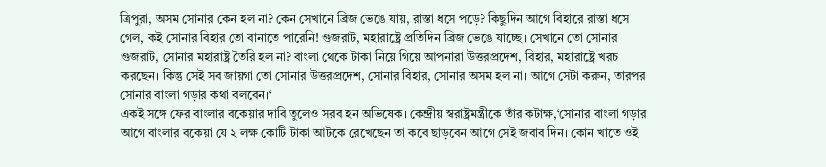ত্রিপুরা, অসম সোনার কেন হল না? কেন সেখানে ব্রিজ ভেঙে যায়, রাস্তা ধসে পড়ে? কিছুদিন আগে বিহারে রাস্তা ধসে গেল, কই সোনার বিহার তো বানাতে পারেনি! গুজরাট, মহারাষ্ট্রে প্রতিদিন ব্রিজ ভেঙে যাচ্ছে। সেখানে তো সোনার গুজরাট, সোনার মহারাষ্ট্র তৈরি হল না? বাংলা থেকে টাকা নিয়ে গিয়ে আপনারা উত্তরপ্রদেশ, বিহার, মহারাষ্ট্রে খরচ করছেন। কিন্তু সেই সব জায়গা তো সোনার উত্তরপ্রদেশ, সোনার বিহার, সোনার অসম হল না। আগে সেটা করুন, তারপর সোনার বাংলা গড়ার কথা বলবেন।‘
একই সঙ্গে ফের বাংলার বকেয়ার দাবি তুলেও সরব হন অভিষেক। কেন্দ্রীয় স্বরাষ্ট্রমন্ত্রীকে তাঁর কটাক্ষ,‘সোনার বাংলা গড়ার আগে বাংলার বকেয়া যে ২ লক্ষ কোটি টাকা আটকে রেখেছেন তা কবে ছাড়বেন আগে সেই জবাব দিন। কোন খাতে ওই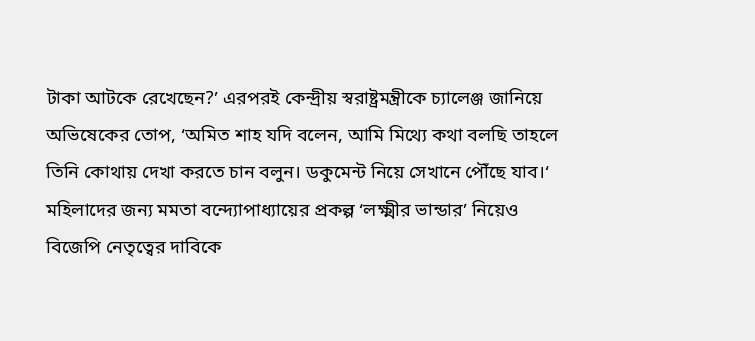টাকা আটকে রেখেছেন?’ এরপরই কেন্দ্রীয় স্বরাষ্ট্রমন্ত্রীকে চ্যালেঞ্জ জানিয়ে অভিষেকের তোপ, ‘অমিত শাহ যদি বলেন, আমি মিথ্যে কথা বলছি তাহলে তিনি কোথায় দেখা করতে চান বলুন। ডকুমেন্ট নিয়ে সেখানে পৌঁছে যাব।‘
মহিলাদের জন্য মমতা বন্দ্যোপাধ্যায়ের প্রকল্প ‘লক্ষ্মীর ভান্ডার’ নিয়েও বিজেপি নেতৃত্বের দাবিকে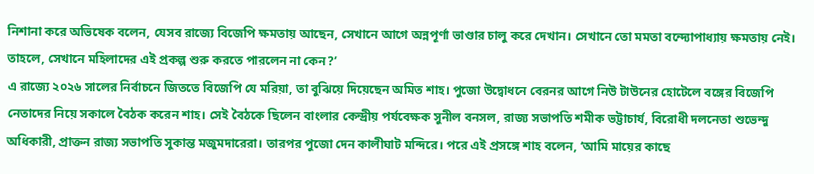নিশানা করে অভিষেক বলেন, যেসব রাজ্যে বিজেপি ক্ষমতায় আছেন, সেখানে আগে অন্নপূর্ণা ভাণ্ডার চালু করে দেখান। সেখানে তো মমতা বন্দ্যোপাধ্যায় ক্ষমতায় নেই। তাহলে, সেখানে মহিলাদের এই প্রকল্প শুরু করতে পারলেন না কেন?’
এ রাজ্যে ২০২৬ সালের নির্বাচনে জিততে বিজেপি যে মরিয়া, তা বুঝিয়ে দিয়েছেন অমিত শাহ। পুজো উদ্বোধনে বেরনর আগে নিউ টাউনের হোটেলে বঙ্গের বিজেপি নেতাদের নিয়ে সকালে বৈঠক করেন শাহ। সেই বৈঠকে ছিলেন বাংলার কেন্দ্রীয় পর্যবেক্ষক সুনীল বনসল, রাজ্য সভাপতি শমীক ভট্টাচার্য, বিরোধী দলনেতা শুভেন্দু অধিকারী, প্রাক্তন রাজ্য সভাপতি সুকান্ত মজুমদারেরা। তারপর পুজো দেন কালীঘাট মন্দিরে। পরে এই প্রসঙ্গে শাহ বলেন, ‘আমি মায়ের কাছে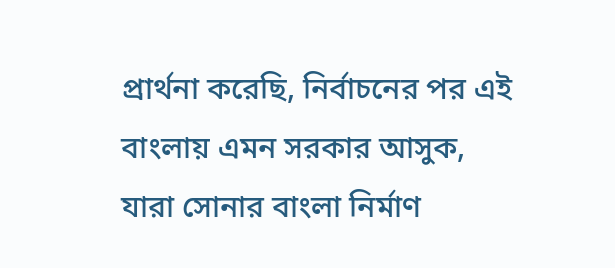প্রার্থনা করেছি, নির্বাচনের পর এই বাংলায় এমন সরকার আসুক, যারা সোনার বাংলা নির্মাণ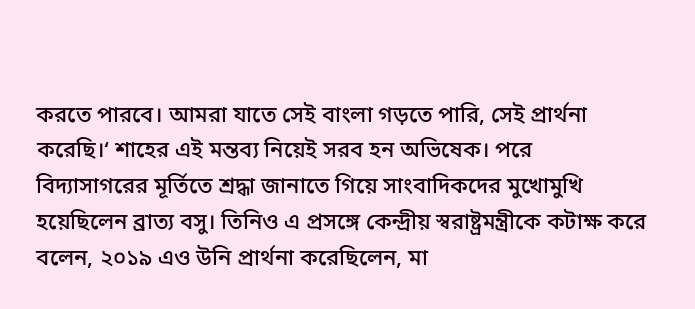করতে পারবে। আমরা যাতে সেই বাংলা গড়তে পারি, সেই প্রার্থনা করেছি।‘ শাহের এই মন্তব্য নিয়েই সরব হন অভিষেক। পরে বিদ্যাসাগরের মূর্তিতে শ্রদ্ধা জানাতে গিয়ে সাংবাদিকদের মুখোমুখি হয়েছিলেন ব্রাত্য বসু। তিনিও এ প্রসঙ্গে কেন্দ্রীয় স্বরাষ্ট্রমন্ত্রীকে কটাক্ষ করে বলেন, ২০১৯ এও উনি প্রার্থনা করেছিলেন, মা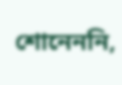শোনেননি,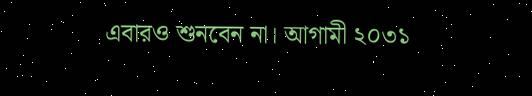এবারও শুনবেন না। আগামী ২০৩১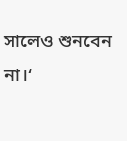সালেও শুনবেন না।‘